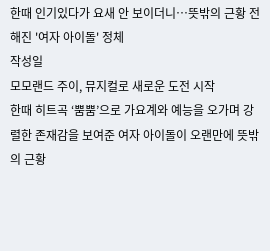한때 인기있다가 요새 안 보이더니…뜻밖의 근황 전해진 '여자 아이돌' 정체
작성일
모모랜드 주이, 뮤지컬로 새로운 도전 시작
한때 히트곡 ‘뿜뿜’으로 가요계와 예능을 오가며 강렬한 존재감을 보여준 여자 아이돌이 오랜만에 뜻밖의 근황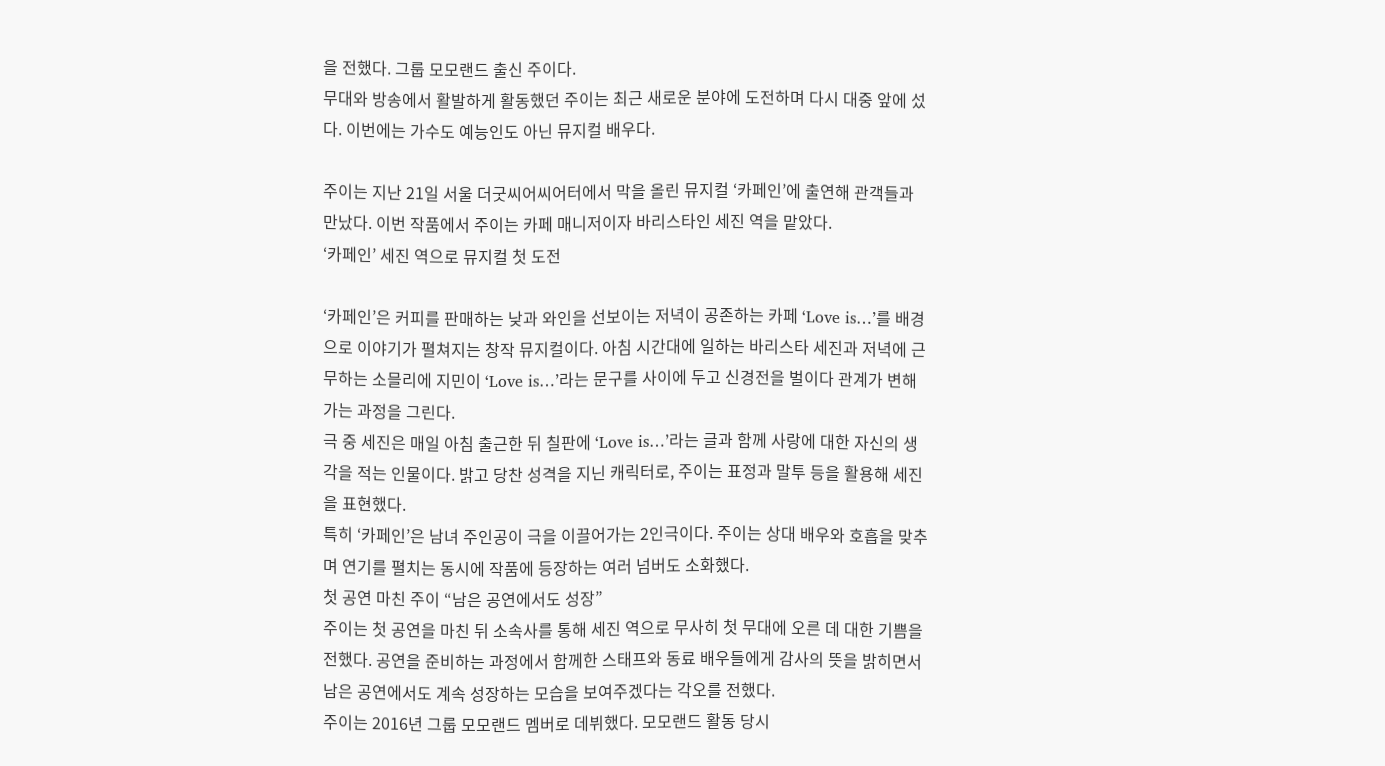을 전했다. 그룹 모모랜드 출신 주이다.
무대와 방송에서 활발하게 활동했던 주이는 최근 새로운 분야에 도전하며 다시 대중 앞에 섰다. 이번에는 가수도 예능인도 아닌 뮤지컬 배우다.

주이는 지난 21일 서울 더굿씨어씨어터에서 막을 올린 뮤지컬 ‘카페인’에 출연해 관객들과 만났다. 이번 작품에서 주이는 카페 매니저이자 바리스타인 세진 역을 맡았다.
‘카페인’ 세진 역으로 뮤지컬 첫 도전

‘카페인’은 커피를 판매하는 낮과 와인을 선보이는 저녁이 공존하는 카페 ‘Love is…’를 배경으로 이야기가 펼쳐지는 창작 뮤지컬이다. 아침 시간대에 일하는 바리스타 세진과 저녁에 근무하는 소믈리에 지민이 ‘Love is…’라는 문구를 사이에 두고 신경전을 벌이다 관계가 변해가는 과정을 그린다.
극 중 세진은 매일 아침 출근한 뒤 칠판에 ‘Love is…’라는 글과 함께 사랑에 대한 자신의 생각을 적는 인물이다. 밝고 당찬 성격을 지닌 캐릭터로, 주이는 표정과 말투 등을 활용해 세진을 표현했다.
특히 ‘카페인’은 남녀 주인공이 극을 이끌어가는 2인극이다. 주이는 상대 배우와 호흡을 맞추며 연기를 펼치는 동시에 작품에 등장하는 여러 넘버도 소화했다.
첫 공연 마친 주이 “남은 공연에서도 성장”
주이는 첫 공연을 마친 뒤 소속사를 통해 세진 역으로 무사히 첫 무대에 오른 데 대한 기쁨을 전했다. 공연을 준비하는 과정에서 함께한 스태프와 동료 배우들에게 감사의 뜻을 밝히면서 남은 공연에서도 계속 성장하는 모습을 보여주겠다는 각오를 전했다.
주이는 2016년 그룹 모모랜드 멤버로 데뷔했다. 모모랜드 활동 당시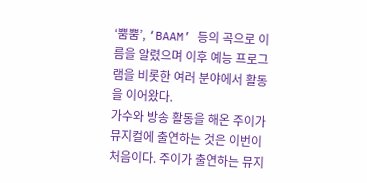‘뿜뿜’, ‘BAAM’ 등의 곡으로 이름을 알렸으며 이후 예능 프로그램을 비롯한 여러 분야에서 활동을 이어왔다.
가수와 방송 활동을 해온 주이가 뮤지컬에 출연하는 것은 이번이 처음이다. 주이가 출연하는 뮤지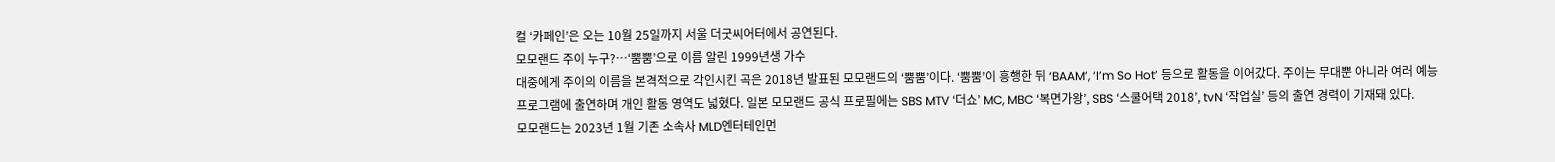컬 ‘카페인’은 오는 10월 25일까지 서울 더굿씨어터에서 공연된다.
모모랜드 주이 누구?…‘뿜뿜’으로 이름 알린 1999년생 가수
대중에게 주이의 이름을 본격적으로 각인시킨 곡은 2018년 발표된 모모랜드의 ‘뿜뿜’이다. ‘뿜뿜’이 흥행한 뒤 ‘BAAM’, ‘I’m So Hot’ 등으로 활동을 이어갔다. 주이는 무대뿐 아니라 여러 예능 프로그램에 출연하며 개인 활동 영역도 넓혔다. 일본 모모랜드 공식 프로필에는 SBS MTV ‘더쇼’ MC, MBC ‘복면가왕’, SBS ‘스쿨어택 2018’, tvN ‘작업실’ 등의 출연 경력이 기재돼 있다.
모모랜드는 2023년 1월 기존 소속사 MLD엔터테인먼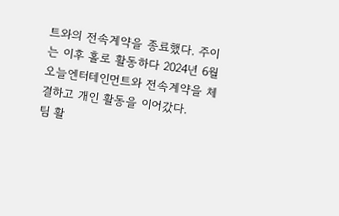트와의 전속계약을 종료했다. 주이는 이후 홀로 활동하다 2024년 6월 오늘엔터테인먼트와 전속계약을 체결하고 개인 활동을 이어갔다.
팀 활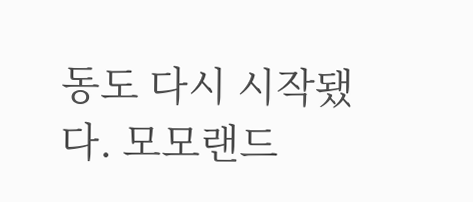동도 다시 시작됐다. 모모랜드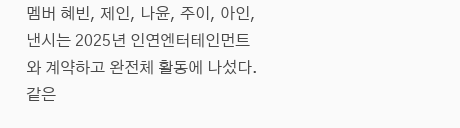멤버 혜빈, 제인, 나윤, 주이, 아인, 낸시는 2025년 인연엔터테인먼트와 계약하고 완전체 활동에 나섰다. 같은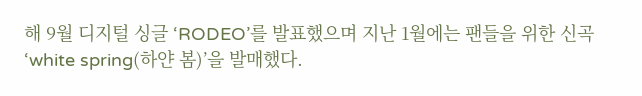해 9월 디지털 싱글 ‘RODEO’를 발표했으며 지난 1월에는 팬들을 위한 신곡 ‘white spring(하얀 봄)’을 발매했다.